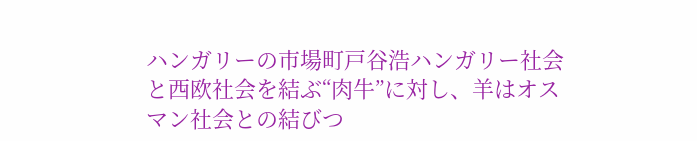ハンガリーの市場町戸谷浩ハンガリー社会と西欧社会を結ぶ“肉牛”に対し、羊はオスマン社会との結びつ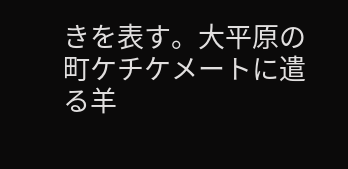きを表す。大平原の町ケチケメートに遣る羊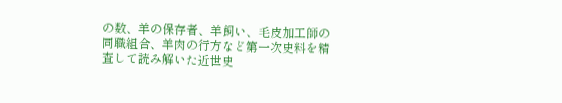の数、羊の保存者、羊飼い、毛皮加工師の同職組合、羊肉の行方など第一次史料を精査して読み解いた近世史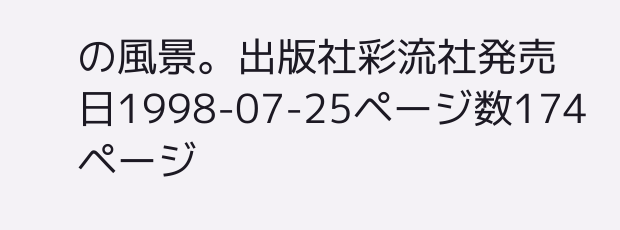の風景。出版社彩流社発売日1998-07-25ページ数174ページ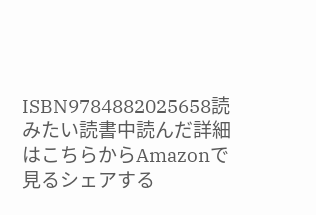ISBN9784882025658読みたい読書中読んだ詳細はこちらからAmazonで見るシェアする